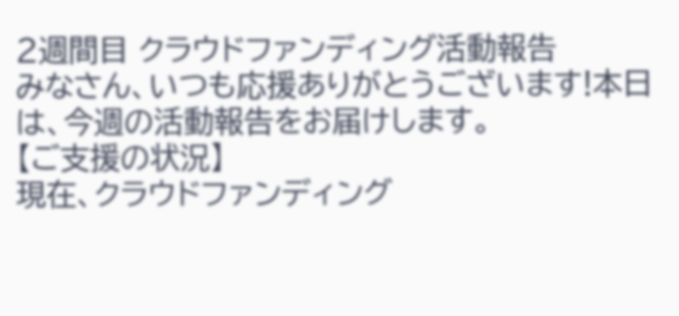2週間目 クラウドファンディング活動報告
みなさん、いつも応援ありがとうございます!本日は、今週の活動報告をお届けします。
【ご支援の状況】
現在、クラウドファンディング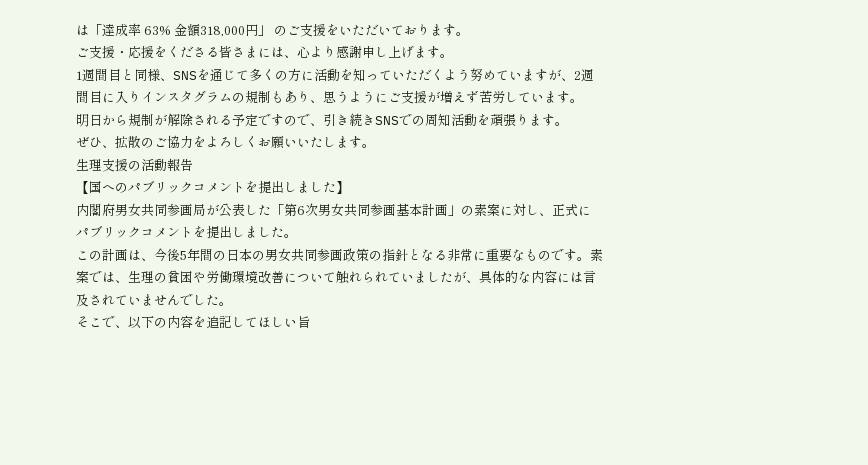は「達成率 63% 金額318,000円」 のご支援をいただいております。
ご支援・応援をくださる皆さまには、心より感謝申し上げます。
1週間目と同様、SNSを通じて多くの方に活動を知っていただくよう努めていますが、2週間目に入りインスタグラムの規制もあり、思うようにご支援が増えず苦労しています。
明日から規制が解除される予定ですので、引き続きSNSでの周知活動を頑張ります。
ぜひ、拡散のご協力をよろしくお願いいたします。
生理支援の活動報告
【国へのパブリックコメントを提出しました】
内閣府男女共同参画局が公表した「第6次男女共同参画基本計画」の素案に対し、正式にパブリックコメントを提出しました。
この計画は、今後5年間の日本の男女共同参画政策の指針となる非常に重要なものです。素案では、生理の貧困や労働環境改善について触れられていましたが、具体的な内容には言及されていませんでした。
そこで、以下の内容を追記してほしい旨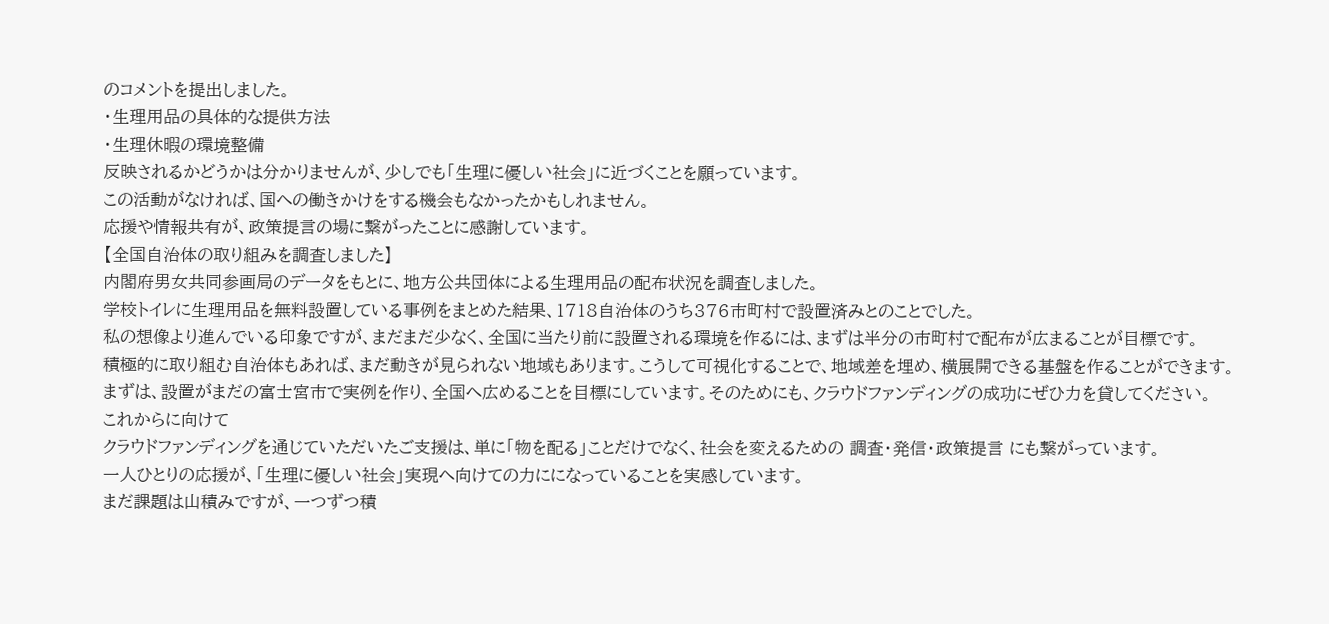のコメントを提出しました。
・生理用品の具体的な提供方法
・生理休暇の環境整備
反映されるかどうかは分かりませんが、少しでも「生理に優しい社会」に近づくことを願っています。
この活動がなければ、国への働きかけをする機会もなかったかもしれません。
応援や情報共有が、政策提言の場に繋がったことに感謝しています。
【全国自治体の取り組みを調査しました】
内閣府男女共同参画局のデータをもとに、地方公共団体による生理用品の配布状況を調査しました。
学校トイレに生理用品を無料設置している事例をまとめた結果、1718自治体のうち376市町村で設置済みとのことでした。
私の想像より進んでいる印象ですが、まだまだ少なく、全国に当たり前に設置される環境を作るには、まずは半分の市町村で配布が広まることが目標です。
積極的に取り組む自治体もあれば、まだ動きが見られない地域もあります。こうして可視化することで、地域差を埋め、横展開できる基盤を作ることができます。
まずは、設置がまだの富士宮市で実例を作り、全国へ広めることを目標にしています。そのためにも、クラウドファンディングの成功にぜひ力を貸してください。
これからに向けて
クラウドファンディングを通じていただいたご支援は、単に「物を配る」ことだけでなく、社会を変えるための 調査・発信・政策提言 にも繋がっています。
一人ひとりの応援が、「生理に優しい社会」実現へ向けての力にになっていることを実感しています。
まだ課題は山積みですが、一つずつ積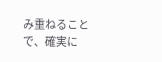み重ねることで、確実に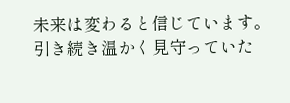未来は変わると信じています。
引き続き温かく見守っていた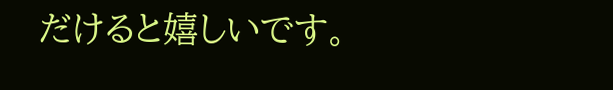だけると嬉しいです。